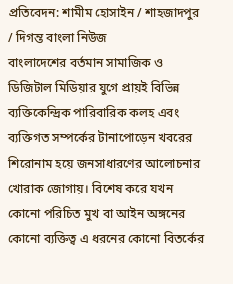প্রতিবেদন: শামীম হোসাইন / শাহজাদপুর / দিগন্ত বাংলা নিউজ
বাংলাদেশের বর্তমান সামাজিক ও ডিজিটাল মিডিয়ার যুগে প্রায়ই বিভিন্ন ব্যক্তিকেন্দ্রিক পারিবারিক কলহ এবং ব্যক্তিগত সম্পর্কের টানাপোড়েন খবরের শিরোনাম হয়ে জনসাধারণের আলোচনার খোরাক জোগায়। বিশেষ করে যখন কোনো পরিচিত মুখ বা আইন অঙ্গনের কোনো ব্যক্তিত্ব এ ধরনের কোনো বিতর্কের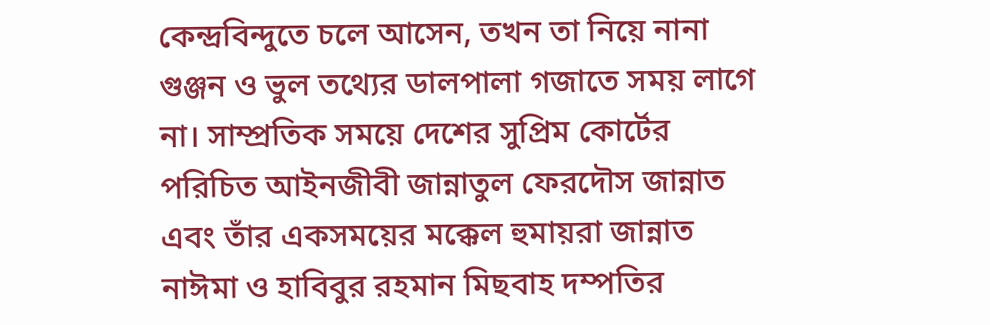কেন্দ্রবিন্দুতে চলে আসেন, তখন তা নিয়ে নানা গুঞ্জন ও ভুল তথ্যের ডালপালা গজাতে সময় লাগে না। সাম্প্রতিক সময়ে দেশের সুপ্রিম কোর্টের পরিচিত আইনজীবী জান্নাতুল ফেরদৌস জান্নাত এবং তাঁর একসময়ের মক্কেল হুমায়রা জান্নাত নাঈমা ও হাবিবুর রহমান মিছবাহ দম্পতির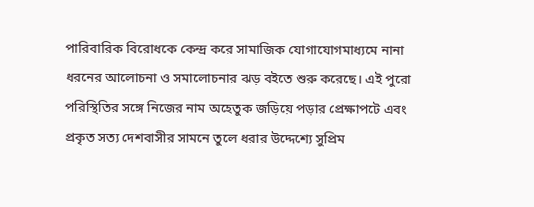পারিবারিক বিরোধকে কেন্দ্র করে সামাজিক যোগাযোগমাধ্যমে নানা ধরনের আলোচনা ও সমালোচনার ঝড় বইতে শুরু করেছে। এই পুরো পরিস্থিতির সঙ্গে নিজের নাম অহেতুক জড়িয়ে পড়ার প্রেক্ষাপটে এবং প্রকৃত সত্য দেশবাসীর সামনে তুলে ধরার উদ্দেশ্যে সুপ্রিম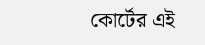কোর্টের এই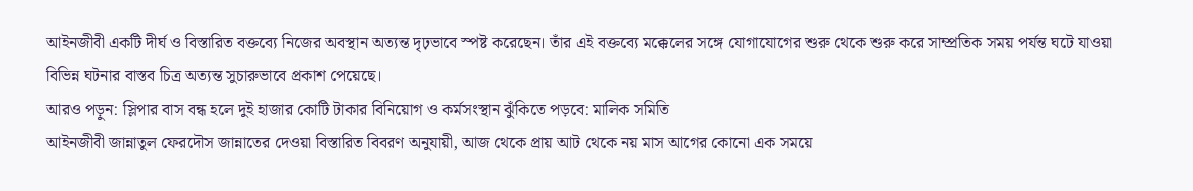আইনজীবী একটি দীর্ঘ ও বিস্তারিত বক্তব্যে নিজের অবস্থান অত্যন্ত দৃঢ়ভাবে স্পষ্ট করেছেন। তাঁর এই বক্তব্যে মক্কেলের সঙ্গে যোগাযোগের শুরু থেকে শুরু করে সাম্প্রতিক সময় পর্যন্ত ঘটে যাওয়া বিভিন্ন ঘটনার বাস্তব চিত্র অত্যন্ত সুচারুভাবে প্রকাশ পেয়েছে।
আরও পড়ুন: স্লিপার বাস বন্ধ হলে দুই হাজার কোটি টাকার বিনিয়োগ ও কর্মসংস্থান ঝুঁকিতে পড়বে: মালিক সমিতি
আইনজীবী জান্নাতুল ফেরদৌস জান্নাতের দেওয়া বিস্তারিত বিবরণ অনুযায়ী, আজ থেকে প্রায় আট থেকে নয় মাস আগের কোনো এক সময়ে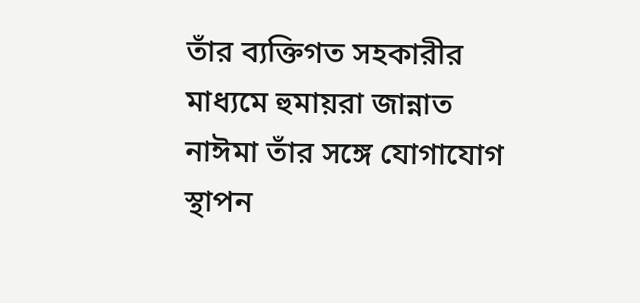তাঁর ব্যক্তিগত সহকারীর মাধ্যমে হুমায়রা জান্নাত নাঈমা তাঁর সঙ্গে যোগাযোগ স্থাপন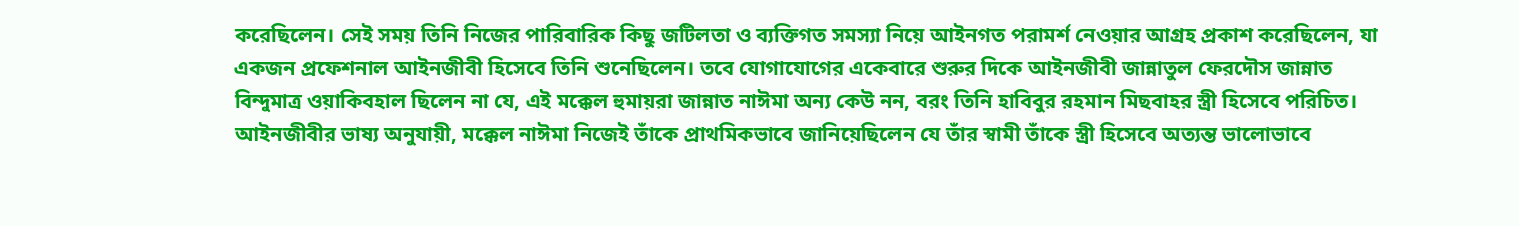করেছিলেন। সেই সময় তিনি নিজের পারিবারিক কিছু জটিলতা ও ব্যক্তিগত সমস্যা নিয়ে আইনগত পরামর্শ নেওয়ার আগ্রহ প্রকাশ করেছিলেন, যা একজন প্রফেশনাল আইনজীবী হিসেবে তিনি শুনেছিলেন। তবে যোগাযোগের একেবারে শুরুর দিকে আইনজীবী জান্নাতুল ফেরদৌস জান্নাত বিন্দুমাত্র ওয়াকিবহাল ছিলেন না যে, এই মক্কেল হুমায়রা জান্নাত নাঈমা অন্য কেউ নন, বরং তিনি হাবিবুর রহমান মিছবাহর স্ত্রী হিসেবে পরিচিত। আইনজীবীর ভাষ্য অনুযায়ী, মক্কেল নাঈমা নিজেই তাঁকে প্রাথমিকভাবে জানিয়েছিলেন যে তাঁর স্বামী তাঁকে স্ত্রী হিসেবে অত্যন্ত ভালোভাবে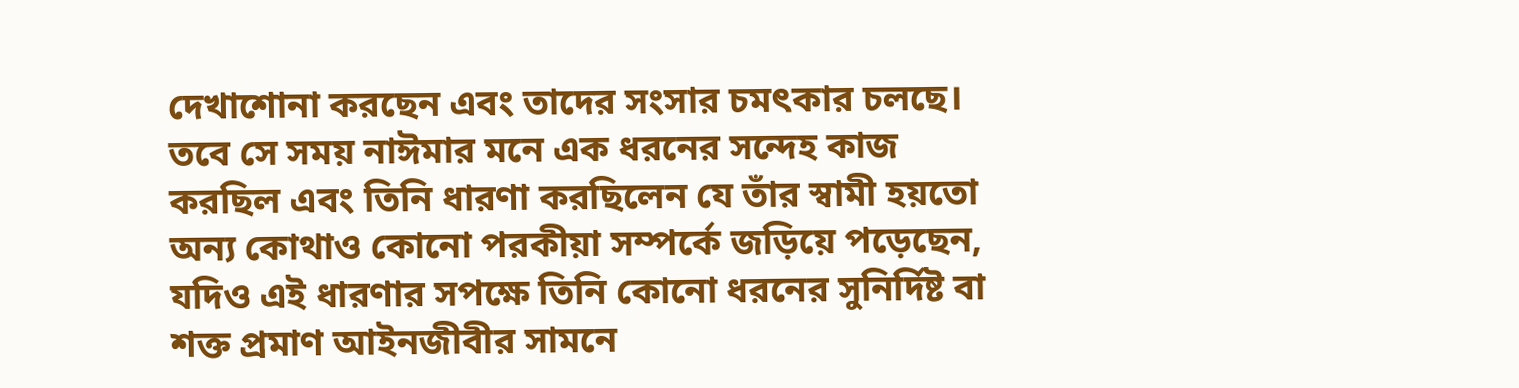দেখাশোনা করছেন এবং তাদের সংসার চমৎকার চলছে। তবে সে সময় নাঈমার মনে এক ধরনের সন্দেহ কাজ করছিল এবং তিনি ধারণা করছিলেন যে তাঁর স্বামী হয়তো অন্য কোথাও কোনো পরকীয়া সম্পর্কে জড়িয়ে পড়েছেন, যদিও এই ধারণার সপক্ষে তিনি কোনো ধরনের সুনির্দিষ্ট বা শক্ত প্রমাণ আইনজীবীর সামনে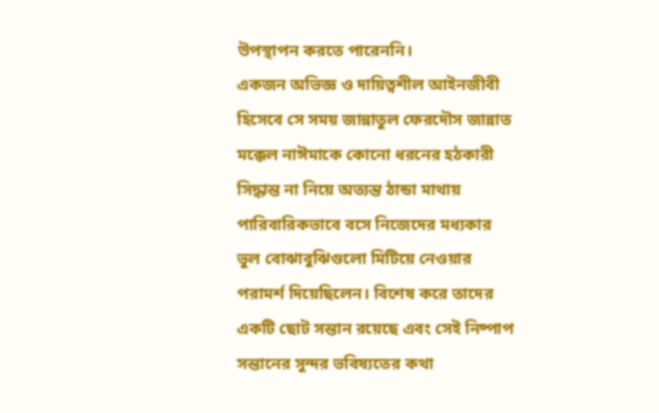উপস্থাপন করতে পারেননি।
একজন অভিজ্ঞ ও দায়িত্বশীল আইনজীবী হিসেবে সে সময় জান্নাতুল ফেরদৌস জান্নাত মক্কেল নাঈমাকে কোনো ধরনের হঠকারী সিদ্ধান্ত না নিয়ে অত্যন্ত ঠান্ডা মাথায় পারিবারিকভাবে বসে নিজেদের মধ্যকার ভুল বোঝাবুঝিগুলো মিটিয়ে নেওয়ার পরামর্শ দিয়েছিলেন। বিশেষ করে তাদের একটি ছোট সন্তান রয়েছে এবং সেই নিষ্পাপ সন্তানের সুন্দর ভবিষ্যতের কথা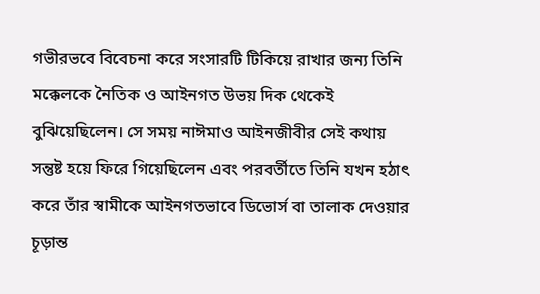গভীরভবে বিবেচনা করে সংসারটি টিকিয়ে রাখার জন্য তিনি মক্কেলকে নৈতিক ও আইনগত উভয় দিক থেকেই বুঝিয়েছিলেন। সে সময় নাঈমাও আইনজীবীর সেই কথায় সন্তুষ্ট হয়ে ফিরে গিয়েছিলেন এবং পরবর্তীতে তিনি যখন হঠাৎ করে তাঁর স্বামীকে আইনগতভাবে ডিভোর্স বা তালাক দেওয়ার চূড়ান্ত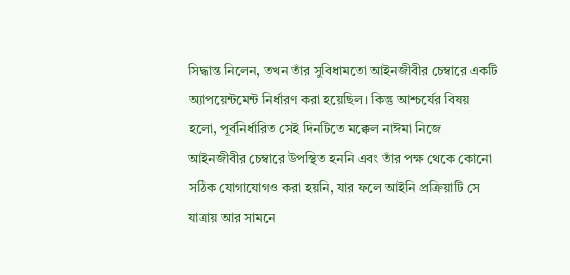সিদ্ধান্ত নিলেন, তখন তাঁর সুবিধামতো আইনজীবীর চেম্বারে একটি অ্যাপয়েন্টমেন্ট নির্ধারণ করা হয়েছিল। কিন্তু আশ্চর্যের বিষয় হলো, পূর্বনির্ধারিত সেই দিনটিতে মক্কেল নাঈমা নিজে আইনজীবীর চেম্বারে উপস্থিত হননি এবং তাঁর পক্ষ থেকে কোনো সঠিক যোগাযোগও করা হয়নি, যার ফলে আইনি প্রক্রিয়াটি সে যাত্রায় আর সামনে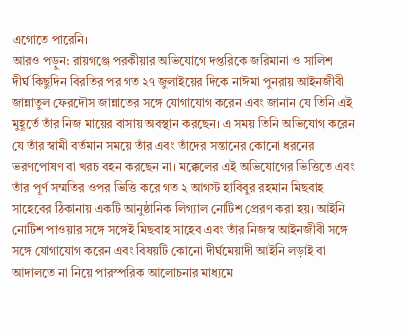এগোতে পারেনি।
আরও পড়ুন: রায়গঞ্জে পরকীয়ার অভিযোগে দপ্তরিকে জরিমানা ও সালিশ
দীর্ঘ কিছুদিন বিরতির পর গত ২৭ জুলাইয়ের দিকে নাঈমা পুনরায় আইনজীবী জান্নাতুল ফেরদৌস জান্নাতের সঙ্গে যোগাযোগ করেন এবং জানান যে তিনি এই মুহূর্তে তাঁর নিজ মায়ের বাসায় অবস্থান করছেন। এ সময় তিনি অভিযোগ করেন যে তাঁর স্বামী বর্তমান সময়ে তাঁর এবং তাঁদের সন্তানের কোনো ধরনের ভরণপোষণ বা খরচ বহন করছেন না। মক্কেলের এই অভিযোগের ভিত্তিতে এবং তাঁর পূর্ণ সম্মতির ওপর ভিত্তি করে গত ২ আগস্ট হাবিবুর রহমান মিছবাহ সাহেবের ঠিকানায় একটি আনুষ্ঠানিক লিগ্যাল নোটিশ প্রেরণ করা হয়। আইনি নোটিশ পাওয়ার সঙ্গে সঙ্গেই মিছবাহ সাহেব এবং তাঁর নিজস্ব আইনজীবী সঙ্গে সঙ্গে যোগাযোগ করেন এবং বিষয়টি কোনো দীর্ঘমেয়াদী আইনি লড়াই বা আদালতে না নিয়ে পারস্পরিক আলোচনার মাধ্যমে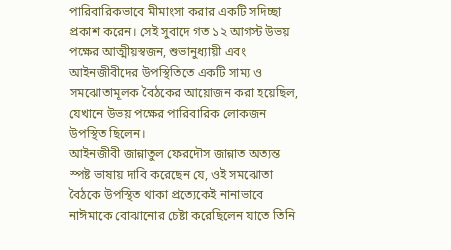পারিবারিকভাবে মীমাংসা করার একটি সদিচ্ছা প্রকাশ করেন। সেই সুবাদে গত ১২ আগস্ট উভয় পক্ষের আত্মীয়স্বজন, শুভানুধ্যায়ী এবং আইনজীবীদের উপস্থিতিতে একটি সাম্য ও সমঝোতামূলক বৈঠকের আয়োজন করা হয়েছিল, যেখানে উভয় পক্ষের পারিবারিক লোকজন উপস্থিত ছিলেন।
আইনজীবী জান্নাতুল ফেরদৌস জান্নাত অত্যন্ত স্পষ্ট ভাষায় দাবি করেছেন যে, ওই সমঝোতা বৈঠকে উপস্থিত থাকা প্রত্যেকেই নানাভাবে নাঈমাকে বোঝানোর চেষ্টা করেছিলেন যাতে তিনি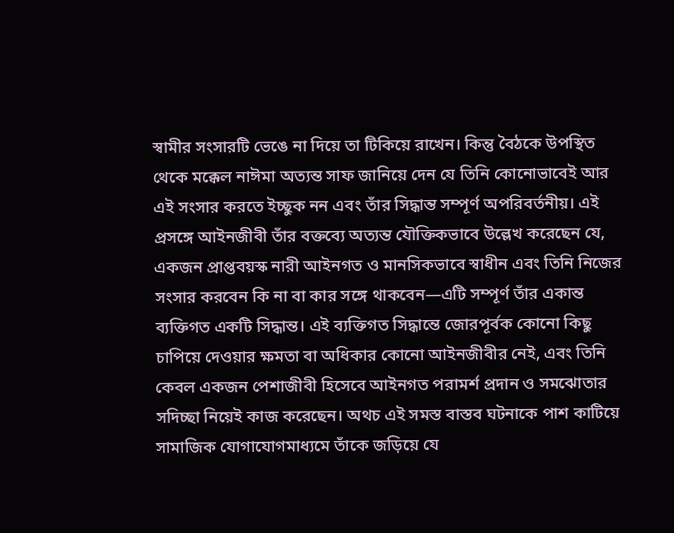স্বামীর সংসারটি ভেঙে না দিয়ে তা টিকিয়ে রাখেন। কিন্তু বৈঠকে উপস্থিত থেকে মক্কেল নাঈমা অত্যন্ত সাফ জানিয়ে দেন যে তিনি কোনোভাবেই আর এই সংসার করতে ইচ্ছুক নন এবং তাঁর সিদ্ধান্ত সম্পূর্ণ অপরিবর্তনীয়। এই প্রসঙ্গে আইনজীবী তাঁর বক্তব্যে অত্যন্ত যৌক্তিকভাবে উল্লেখ করেছেন যে, একজন প্রাপ্তবয়স্ক নারী আইনগত ও মানসিকভাবে স্বাধীন এবং তিনি নিজের সংসার করবেন কি না বা কার সঙ্গে থাকবেন—এটি সম্পূর্ণ তাঁর একান্ত ব্যক্তিগত একটি সিদ্ধান্ত। এই ব্যক্তিগত সিদ্ধান্তে জোরপূর্বক কোনো কিছু চাপিয়ে দেওয়ার ক্ষমতা বা অধিকার কোনো আইনজীবীর নেই, এবং তিনি কেবল একজন পেশাজীবী হিসেবে আইনগত পরামর্শ প্রদান ও সমঝোতার সদিচ্ছা নিয়েই কাজ করেছেন। অথচ এই সমস্ত বাস্তব ঘটনাকে পাশ কাটিয়ে সামাজিক যোগাযোগমাধ্যমে তাঁকে জড়িয়ে যে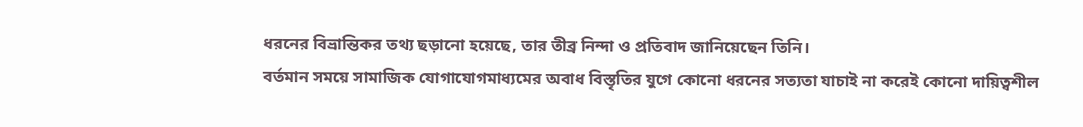ধরনের বিভ্রান্তিকর তথ্য ছড়ানো হয়েছে, তার তীব্র নিন্দা ও প্রতিবাদ জানিয়েছেন তিনি।
বর্তমান সময়ে সামাজিক যোগাযোগমাধ্যমের অবাধ বিস্তৃতির যুগে কোনো ধরনের সত্যতা যাচাই না করেই কোনো দায়িত্বশীল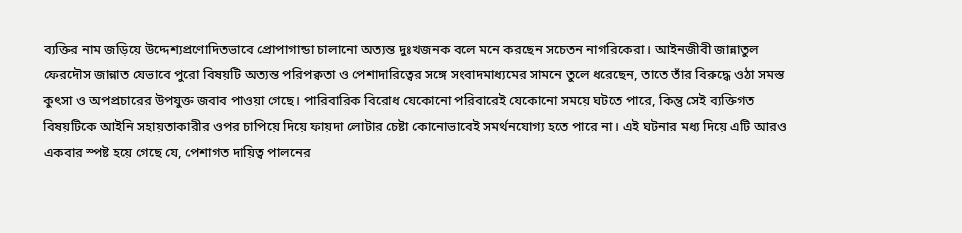ব্যক্তির নাম জড়িয়ে উদ্দেশ্যপ্রণোদিতভাবে প্রোপাগান্ডা চালানো অত্যন্ত দুঃখজনক বলে মনে করছেন সচেতন নাগরিকেরা। আইনজীবী জান্নাতুল ফেরদৌস জান্নাত যেভাবে পুরো বিষয়টি অত্যন্ত পরিপক্বতা ও পেশাদারিত্বের সঙ্গে সংবাদমাধ্যমের সামনে তুলে ধরেছেন, তাতে তাঁর বিরুদ্ধে ওঠা সমস্ত কুৎসা ও অপপ্রচারের উপযুক্ত জবাব পাওয়া গেছে। পারিবারিক বিরোধ যেকোনো পরিবারেই যেকোনো সময়ে ঘটতে পারে, কিন্তু সেই ব্যক্তিগত বিষয়টিকে আইনি সহায়তাকারীর ওপর চাপিয়ে দিয়ে ফায়দা লোটার চেষ্টা কোনোভাবেই সমর্থনযোগ্য হতে পারে না। এই ঘটনার মধ্য দিয়ে এটি আরও একবার স্পষ্ট হয়ে গেছে যে, পেশাগত দায়িত্ব পালনের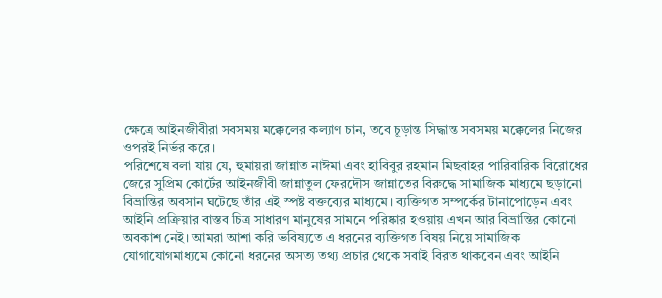ক্ষেত্রে আইনজীবীরা সবসময় মক্কেলের কল্যাণ চান, তবে চূড়ান্ত সিদ্ধান্ত সবসময় মক্কেলের নিজের ওপরই নির্ভর করে।
পরিশেষে বলা যায় যে, হুমায়রা জান্নাত নাঈমা এবং হাবিবুর রহমান মিছবাহর পারিবারিক বিরোধের জেরে সুপ্রিম কোর্টের আইনজীবী জান্নাতুল ফেরদৌস জান্নাতের বিরুদ্ধে সামাজিক মাধ্যমে ছড়ানো বিভ্রান্তির অবসান ঘটেছে তাঁর এই স্পষ্ট বক্তব্যের মাধ্যমে। ব্যক্তিগত সম্পর্কের টানাপোড়েন এবং আইনি প্রক্রিয়ার বাস্তব চিত্র সাধারণ মানুষের সামনে পরিষ্কার হওয়ায় এখন আর বিভ্রান্তির কোনো অবকাশ নেই। আমরা আশা করি ভবিষ্যতে এ ধরনের ব্যক্তিগত বিষয় নিয়ে সামাজিক যোগাযোগমাধ্যমে কোনো ধরনের অসত্য তথ্য প্রচার থেকে সবাই বিরত থাকবেন এবং আইনি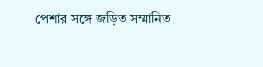পেশার সঙ্গে জড়িত সম্মানিত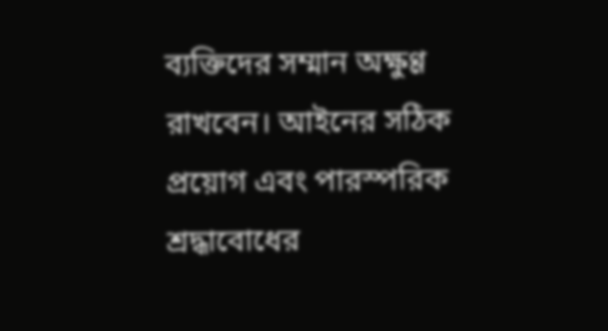ব্যক্তিদের সম্মান অক্ষুণ্ণ রাখবেন। আইনের সঠিক প্রয়োগ এবং পারস্পরিক শ্রদ্ধাবোধের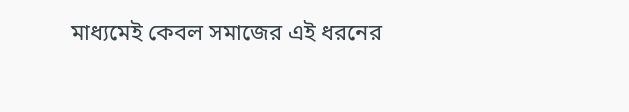মাধ্যমেই কেবল সমাজের এই ধরনের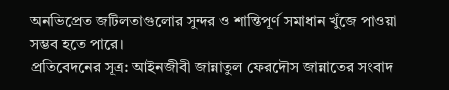অনভিপ্রেত জটিলতাগুলোর সুন্দর ও শান্তিপূর্ণ সমাধান খুঁজে পাওয়া সম্ভব হতে পারে।
প্রতিবেদনের সূত্র: আইনজীবী জান্নাতুল ফেরদৌস জান্নাতের সংবাদ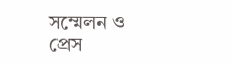সম্মেলন ও প্রেস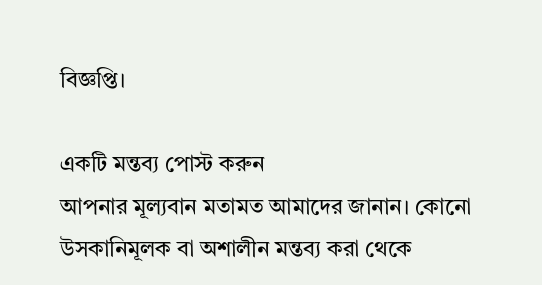বিজ্ঞপ্তি।

একটি মন্তব্য পোস্ট করুন
আপনার মূল্যবান মতামত আমাদের জানান। কোনো উসকানিমূলক বা অশালীন মন্তব্য করা থেকে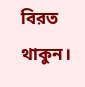বিরত থাকুন।